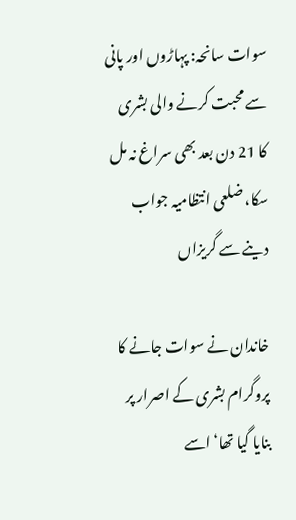سوات سانحہ: پہاڑوں اور پانی سے محبت کرنے والی بشری کا 21 دن بعد بھی سراغ نہ مل سکا، ضلعی انتظامیہ جواب دینے سے گریزاں

خاندان نے سوات جانے کا پروگرام بشری کے اصرار پر بنایا گیا تھا‘اسے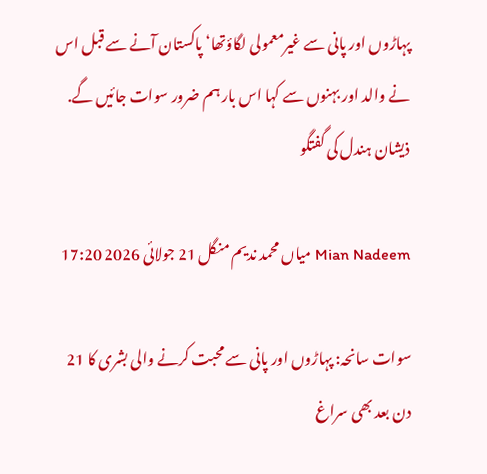پہاڑوں اور پانی سے غیرمعمولی لگاؤتھا‘ پاکستان آنے سے قبل اس نے والد اور بہنوں سے کہا اس بار ہم ضرور سوات جائیں گے. ذیشان ہندل کی گفتگو

Mian Nadeem میاں محمد ندیم منگل 21 جولائی 2026 17:20

سوات سانحہ: پہاڑوں اور پانی سے محبت کرنے والی بشری کا 21 دن بعد بھی سراغ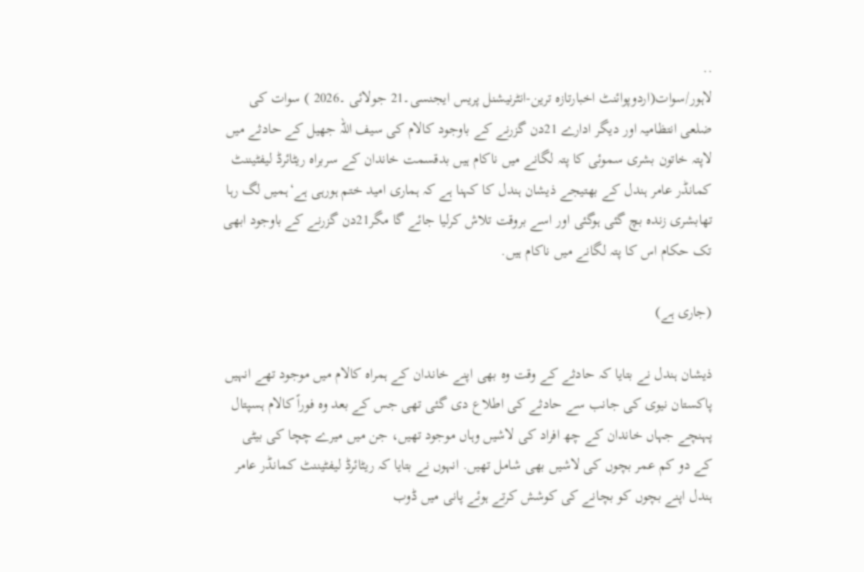..
لاہور/سوات(اردوپوائنٹ اخبارتازہ ترین-انٹرنیشنل پریس ایجنسی۔21 جولائی ۔2026 ) سوات کی ضلعی انتظامیہ اور دیگر ادارے 21دن گزرنے کے باوجود کالام کی سیف اللہ جھیل کے حادثے میں لاپتہ خاتون بشری سموئی کا پتہ لگانے میں ناکام ہیں بدقسمت خاندان کے سربراہ ریٹائرڈ لیفٹیننٹ کمانڈر عامر ہندل کے بھتیجے ذیشان ہندل کا کہنا ہے کہ ہماری امید ختم ہورہی ہے‘ہمیں لگ رہا تھابشری زندہ بچ گئی ہوگئی اور اسے بروقت تلاش کرلیا جائے گا مگر21دن گزرنے کے باوجود ابھی تک حکام اس کا پتہ لگانے میں ناکام ہیں.

(جاری ہے)

ذیشان ہندل نے بتایا کہ حادثے کے وقت وہ بھی اپنے خاندان کے ہمراہ کالام میں موجود تھے انہیں پاکستان نیوی کی جانب سے حادثے کی اطلاع دی گئی تھی جس کے بعد وہ فوراً کالام ہسپتال پہنچے جہاں خاندان کے چھ افراد کی لاشیں وہاں موجود تھیں، جن میں میرے چچا کی بیٹی کے دو کم عمر بچوں کی لاشیں بھی شامل تھیں. انہوں نے بتایا کہ ریٹائرڈ لیفٹیننٹ کمانڈر عامر ہندل اپنے بچوں کو بچانے کی کوشش کرتے ہوئے پانی میں ڈوب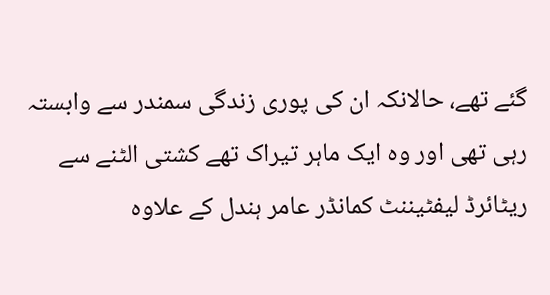گئے تھے، حالانکہ ان کی پوری زندگی سمندر سے وابستہ رہی تھی اور وہ ایک ماہر تیراک تھے کشتی الٹنے سے ریٹائرڈ لیفٹیننٹ کمانڈر عامر ہندل کے علاوہ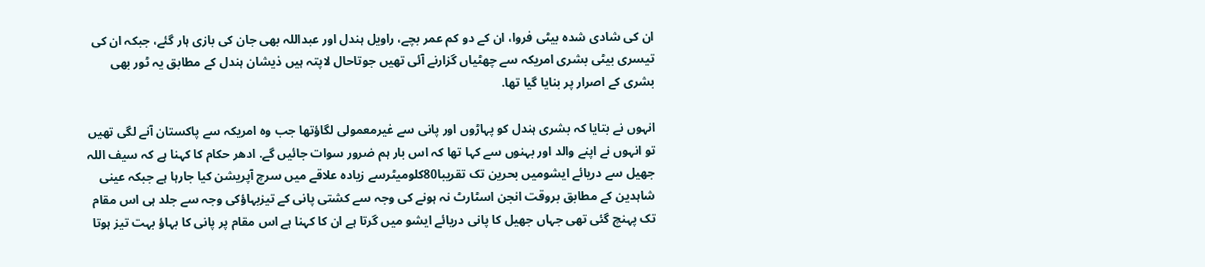ان کی شادی شدہ بیٹی فروا، ان کے دو کم عمر بچے، راویل ہندل اور عبداللہ بھی جان کی بازی ہار گئے، جبکہ ان کی تیسری بیٹی بشری امریکہ سے چھٹیاں گزارنے آئی تھیں جوتاحال لاپتہ ہیں ذیشان ہندل کے مطابق یہ ٹور بھی بشری کے اصرار پر بنایا گیا تھا.

انہوں نے بتایا کہ بشری ہندل کو پہاڑوں اور پانی سے غیرمعمولی لگاؤتھا جب وہ امریکہ سے پاکستان آنے لگی تھیں تو انہوں نے اپنے والد اور بہنوں سے کہا تھا کہ اس بار ہم ضرور سوات جائیں گے. ادھر حکام کا کہنا ہے کہ سیف اللہ جھیل سے دریائے ایشومیں بحرین تک تقریبا80کلومیٹرسے زیادہ علاقے میں سرچ آپریشن کیا جارہا ہے جبکہ عینی شاہدین کے مطابق بروقت انجن اسٹارٹ نہ ہونے کی وجہ سے کشتی پانی کے تیزبہاؤکی وجہ سے جلد ہی اس مقام تک پہنچ گئی تھی جہاں جھیل کا پانی دریائے ایشو میں گرتا ہے ان کا کہنا ہے اس مقام پر پانی کا بہاؤ بہت تیز ہوتا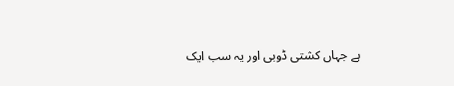ہے جہاں کشتی ڈوبی اور یہ سب ایک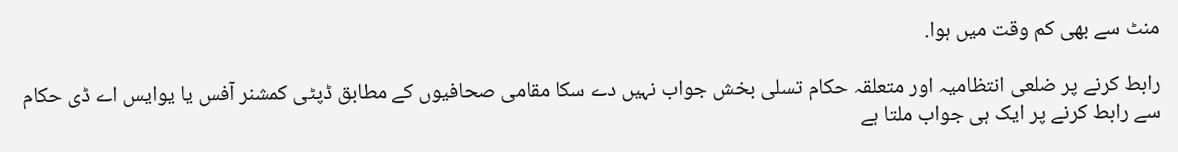منٹ سے بھی کم وقت میں ہوا.

رابط کرنے پر ضلعی انتظامیہ اور متعلقہ حکام تسلی بخش جواب نہیں دے سکا مقامی صحافیوں کے مطابق ڈپٹی کمشنر آفس یا یوایس اے ڈی حکام سے رابط کرنے پر ایک ہی جواب ملتا ہے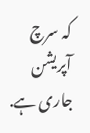کہ سرچ آپریشن جاری ہے.